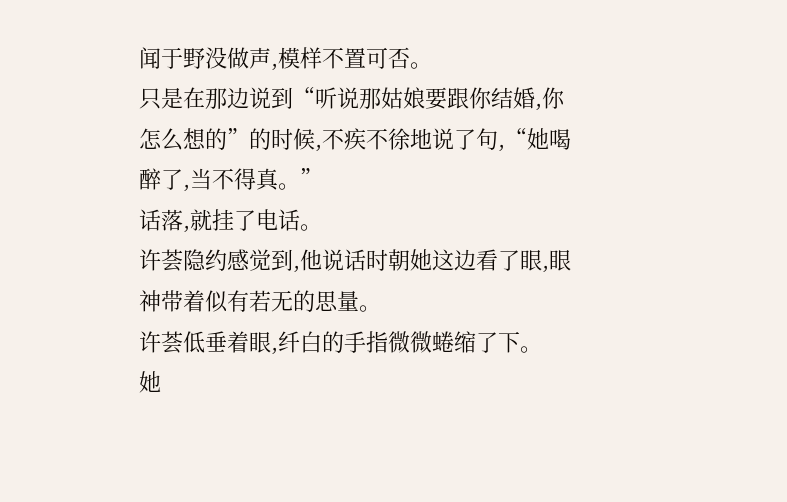闻于野没做声,模样不置可否。
只是在那边说到“听说那姑娘要跟你结婚,你怎么想的”的时候,不疾不徐地说了句,“她喝醉了,当不得真。”
话落,就挂了电话。
许荟隐约感觉到,他说话时朝她这边看了眼,眼神带着似有若无的思量。
许荟低垂着眼,纤白的手指微微蜷缩了下。
她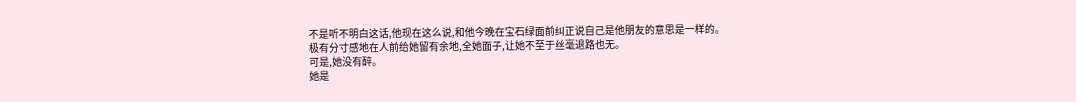不是听不明白这话,他现在这么说,和他今晚在宝石绿面前纠正说自己是他朋友的意思是一样的。
极有分寸感地在人前给她留有余地,全她面子,让她不至于丝毫退路也无。
可是,她没有醉。
她是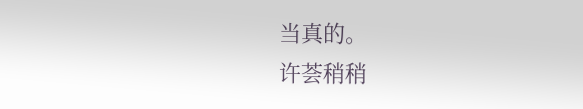当真的。
许荟稍稍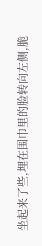坐起来了些,埋在围巾里的脸转向左侧,脆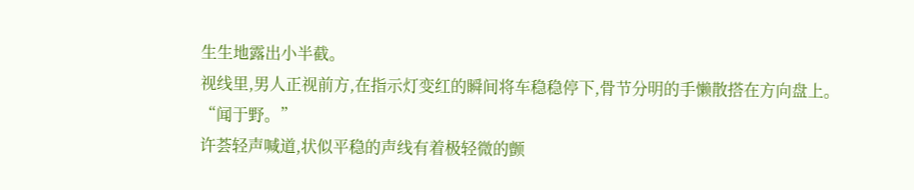生生地露出小半截。
视线里,男人正视前方,在指示灯变红的瞬间将车稳稳停下,骨节分明的手懒散搭在方向盘上。
“闻于野。”
许荟轻声喊道,状似平稳的声线有着极轻微的颤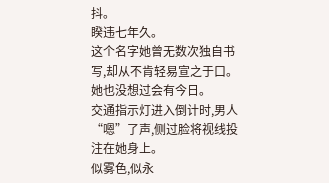抖。
睽违七年久。
这个名字她曾无数次独自书写,却从不肯轻易宣之于口。
她也没想过会有今日。
交通指示灯进入倒计时,男人“嗯”了声,侧过脸将视线投注在她身上。
似雾色,似永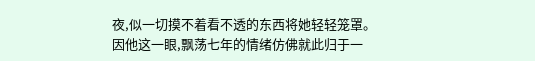夜,似一切摸不着看不透的东西将她轻轻笼罩。
因他这一眼,飘荡七年的情绪仿佛就此归于一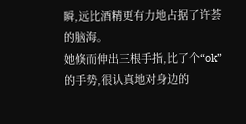瞬,远比酒精更有力地占据了许荟的脑海。
她倏而伸出三根手指,比了个“ok”的手势,很认真地对身边的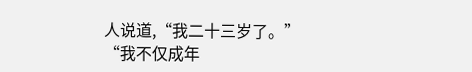人说道,“我二十三岁了。”
“我不仅成年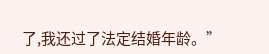了,我还过了法定结婚年龄。”